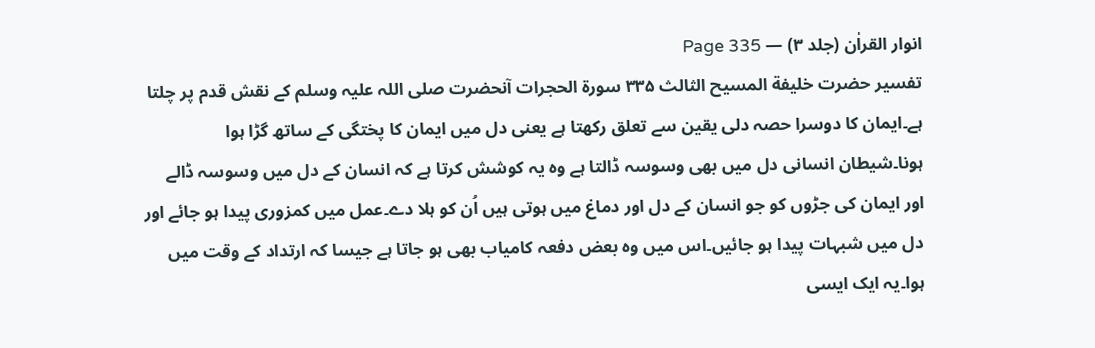انوار القراٰن (جلد ۳) — Page 335
تفسیر حضرت خلیفة المسیح الثالث ۳۳۵ سورة الحجرات آنحضرت صلی اللہ علیہ وسلم کے نقش قدم پر چلتا ہے۔ایمان کا دوسرا حصہ دلی یقین سے تعلق رکھتا ہے یعنی دل میں ایمان کا پختگی کے ساتھ گڑا ہوا ہونا۔شیطان انسانی دل میں بھی وسوسہ ڈالتا ہے وہ یہ کوشش کرتا ہے کہ انسان کے دل میں وسوسہ ڈالے اور ایمان کی جڑوں کو جو انسان کے دل اور دماغ میں ہوتی ہیں اُن کو ہلا دے۔عمل میں کمزوری پیدا ہو جائے اور دل میں شبہات پیدا ہو جائیں۔اس میں وہ بعض دفعہ کامیاب بھی ہو جاتا ہے جیسا کہ ارتداد کے وقت میں ہوا۔یہ ایک ایسی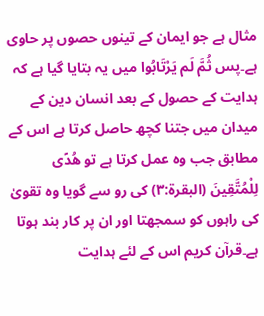مثال ہے جو ایمان کے تینوں حصوں پر حاوی ہے۔پس ثُمَّ لَم يَرْتَابُوا میں یہ بتایا گیا ہے کہ ہدایت کے حصول کے بعد انسان دین کے میدان میں جتنا کچھ حاصل کرتا ہے اس کے مطابق جب وہ عمل کرتا ہے تو هُدًى لِلْمُتَّقِينَ (البقرۃ:۳) کی رو سے گویا وہ تقویٰ کی راہوں کو سمجھتا اور ان پر کار بند ہوتا ہے۔قرآن کریم اس کے لئے ہدایت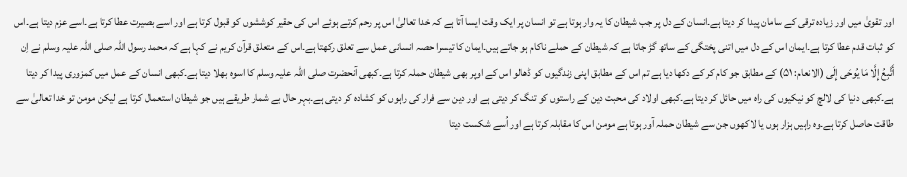اور تقویٰ میں اور زیادہ ترقی کے سامان پیدا کر دیتا ہے۔انسان کے دل پر جب شیطان کا یہ وار ہوتا ہے تو انسان پر ایک وقت ایسا آتا ہے کہ خدا تعالیٰ اس پر رحم کرتے ہوئے اس کی حقیر کوششوں کو قبول کرتا ہے اور اسے بصیرت عطا کرتا ہے۔اسے عزم دیتا ہے۔اس کو ثبات قدم عطا کرتا ہے۔ایمان اس کے دل میں اتنی پختگی کے ساتھ گڑ جاتا ہے کہ شیطان کے حملے ناکام ہو جاتے ہیں۔ایمان کا تیسرا حصہ انسانی عمل سے تعلق رکھتا ہے۔اس کے متعلق قرآن کریم نے کہا ہے کہ محمد رسول اللہ صلی اللہ علیہ وسلم نے اِن أَتَّبِعُ إِلَّا مَا يُوحَى إِلَى (الانعام: ۵۱) کے مطابق جو کام کر کے دکھا دیا ہے تم اس کے مطابق اپنی زندگیوں کو ڈھالو اس کے اوپر بھی شیطان حملہ کرتا ہے۔کبھی آنحضرت صلی اللہ علیہ وسلم کا اسوہ بھلا دیتا ہے۔کبھی انسان کے عمل میں کمزوری پیدا کر دیتا ہے۔کبھی دنیا کی لالچ کو نیکیوں کی راہ میں حائل کر دیتا ہے۔کبھی اولاد کی محبت دین کے راستوں کو تنگ کر دیتی ہے اور دین سے فرار کی راہوں کو کشادہ کر دیتی ہے۔بہر حال بے شمار طریقے ہیں جو شیطان استعمال کرتا ہے لیکن مومن تو خدا تعالیٰ سے طاقت حاصل کرتا ہے۔وہ راہیں ہزار ہوں یا لاکھوں جن سے شیطان حملہ آور ہوتا ہے مومن اس کا مقابلہ کرتا ہے اور اُسے شکست دیتا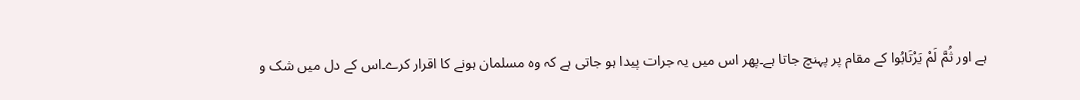ہے اور ثُمَّ لَمْ يَرْتَابُوا کے مقام پر پہنچ جاتا ہے۔پھر اس میں یہ جرات پیدا ہو جاتی ہے کہ وہ مسلمان ہونے کا اقرار کرے۔اس کے دل میں شک و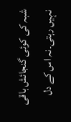شبہ کی کوئی گنجائش باقی نہیں رہتی۔نہ اس کے دل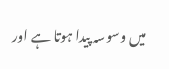میں وسوسہ پیدا ہوتا ہے اور